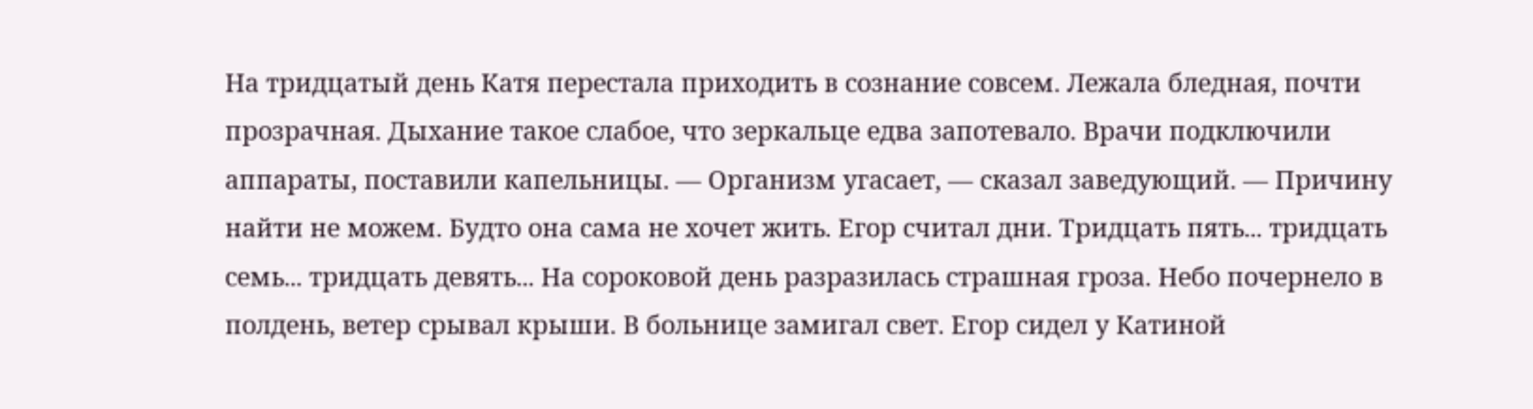На тридцатый день Катя перестала приходить в сознание совсем. Лежала бледная, почти прозрачная. Дыхание такое слабое, что зеркальце едва запотевало. Врачи подключили аппараты, поставили капельницы. — Организм угасает, — сказал заведующий. — Причину найти не можем. Будто она сама не хочет жить. Егор считал дни. Тридцать пять... тридцать семь... тридцать девять... На сороковой день разразилась страшная гроза. Небо почернело в полдень, ветер срывал крыши. В больнице замигал свет. Егор сидел у Катиной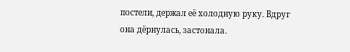постели, держал её холодную руку. Вдруг она дёрнулась, застонала.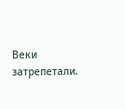Веки затрепетали.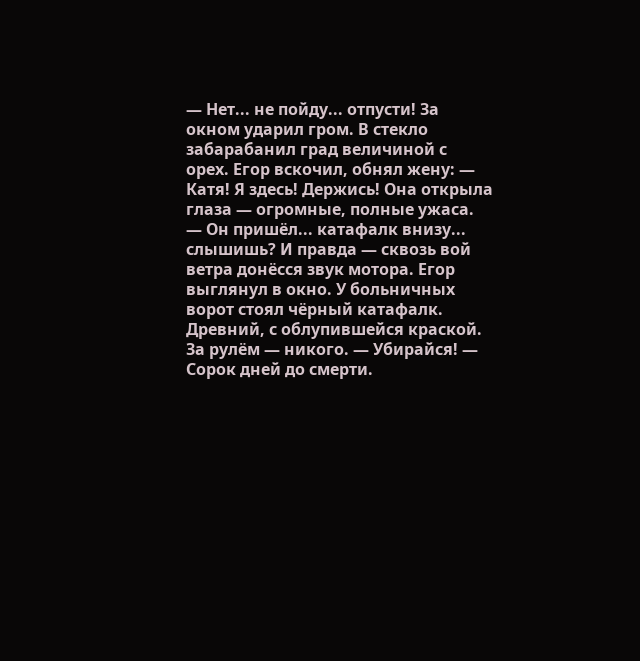— Нет... не пойду... отпусти! За окном ударил гром. В стекло забарабанил град величиной с орех. Егор вскочил, обнял жену: — Катя! Я здесь! Держись! Она открыла глаза — огромные, полные ужаса. — Он пришёл... катафалк внизу... слышишь? И правда — сквозь вой ветра донёсся звук мотора. Егор выглянул в окно. У больничных ворот стоял чёрный катафалк. Древний, с облупившейся краской. За рулём — никого. — Убирайся! —
Сорок дней до смерти.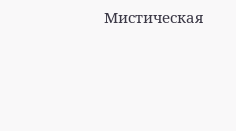Мистическая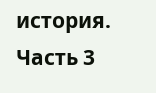история. Часть 3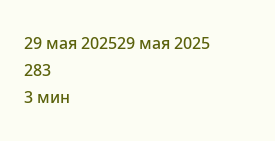29 мая 202529 мая 2025
283
3 мин